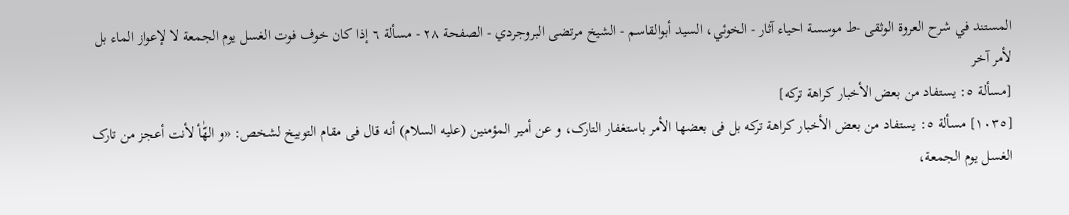المستند في شرح العروة الوثقى -ط موسسة احياء آثار - الخوئي، السيد أبوالقاسم - الشيخ مرتضى البروجردي - الصفحة ٢٨ - مسألة ٦ إذا کان خوف فوت الغسل یوم الجمعة لا لإعواز الماء بل لأمر آخر
[مسألة ٥: یستفاد من بعض الأخبار کراهة ترکه]
[١٠٣٥] مسألة ٥: یستفاد من بعض الأخبار کراهة ترکه بل فی بعضها الأمر باستغفار التارک، و عن أمیر المؤمنین (علیه السلام) أنه قال فی مقام التوبیخ لشخص: «و الهّٰأ لأنت أعجز من تارک الغسل یوم الجمعة،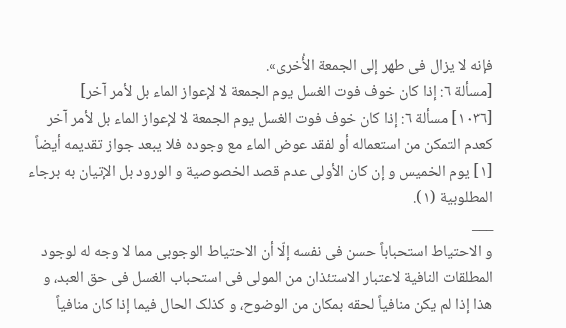فإنه لا یزال فی طهر إلی الجمعة الأُخری».
[مسألة ٦: إذا کان خوف فوت الغسل یوم الجمعة لا لإعواز الماء بل لأمر آخر]
[١٠٣٦] مسألة ٦: إذا کان خوف فوت الغسل یوم الجمعة لا لإعواز الماء بل لأمر آخر کعدم التمکن من استعماله أو لفقد عوض الماء مع وجوده فلا یبعد جواز تقدیمه أیضاً [١] یوم الخمیس و إن کان الأولی عدم قصد الخصوصیة و الورود بل الإتیان به برجاء المطلوبیة (١).
___
و الاحتیاط استحباباً حسن فی نفسه إلّا أن الاحتیاط الوجوبی مما لا وجه له لوجود المطلقات النافیة لاعتبار الاستئذان من المولی فی استحباب الغسل فی حق العبد، و هذا إذا لم یکن منافیاً لحقه بمکان من الوضوح، و کذلک الحال فیما إذا کان منافیاً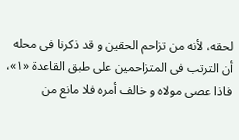لحقه، لأنه من تزاحم الحقین و قد ذکرنا فی محله أن الترتب فی المتزاحمین علی طبق القاعدة «١»، فاذا عصی مولاه و خالف أمره فلا مانع من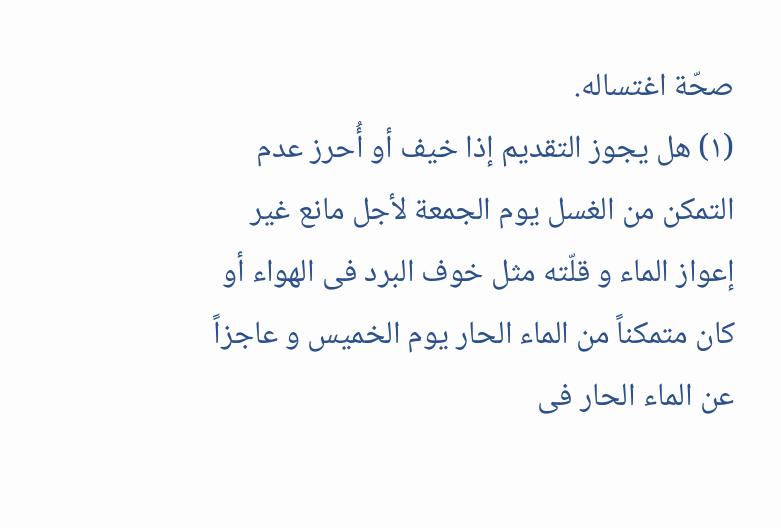صحّة اغتساله.
(١) هل یجوز التقدیم إذا خیف أو أُحرز عدم التمکن من الغسل یوم الجمعة لأجل مانع غیر إعواز الماء و قلّته مثل خوف البرد فی الهواء أو کان متمکناً من الماء الحار یوم الخمیس و عاجزاً عن الماء الحار فی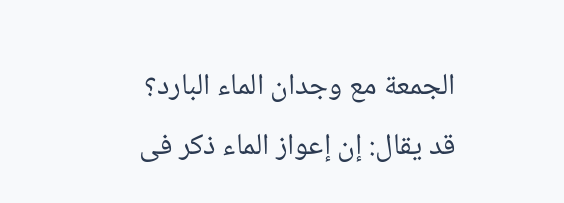الجمعة مع وجدان الماء البارد؟
قد یقال: إن إعواز الماء ذکر فی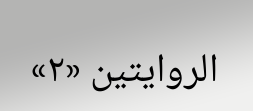الروایتین «٢»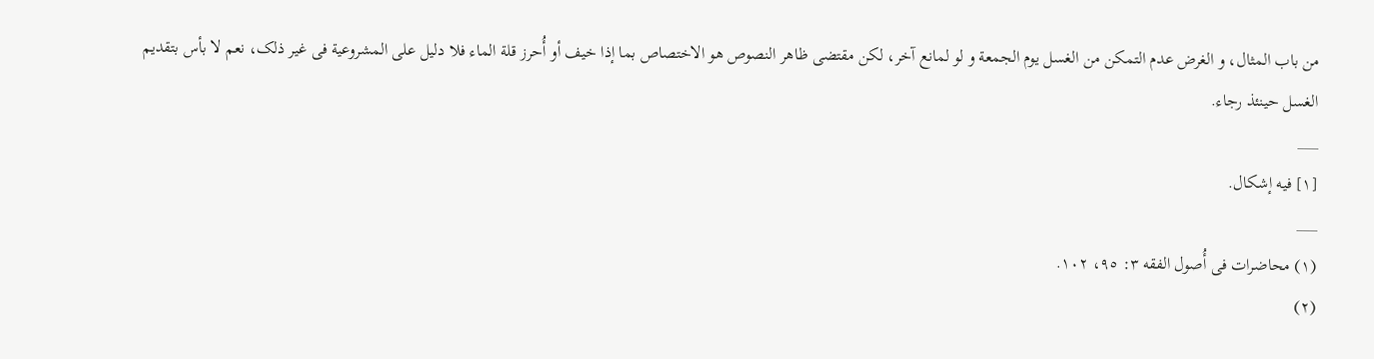من باب المثال، و الغرض عدم التمکن من الغسل یوم الجمعة و لو لمانع آخر، لکن مقتضی ظاهر النصوص هو الاختصاص بما إذا خیف أو أُحرز قلة الماء فلا دلیل علی المشروعیة فی غیر ذلک، نعم لا بأس بتقدیم الغسل حینئذ رجاء.
___
[١] فیه إشکال.
___
(١) محاضرات فی أُصول الفقه ٣: ٩٥، ١٠٢.
(٢)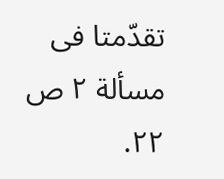تقدّمتا فی مسألة ٢ ص ٢٢.